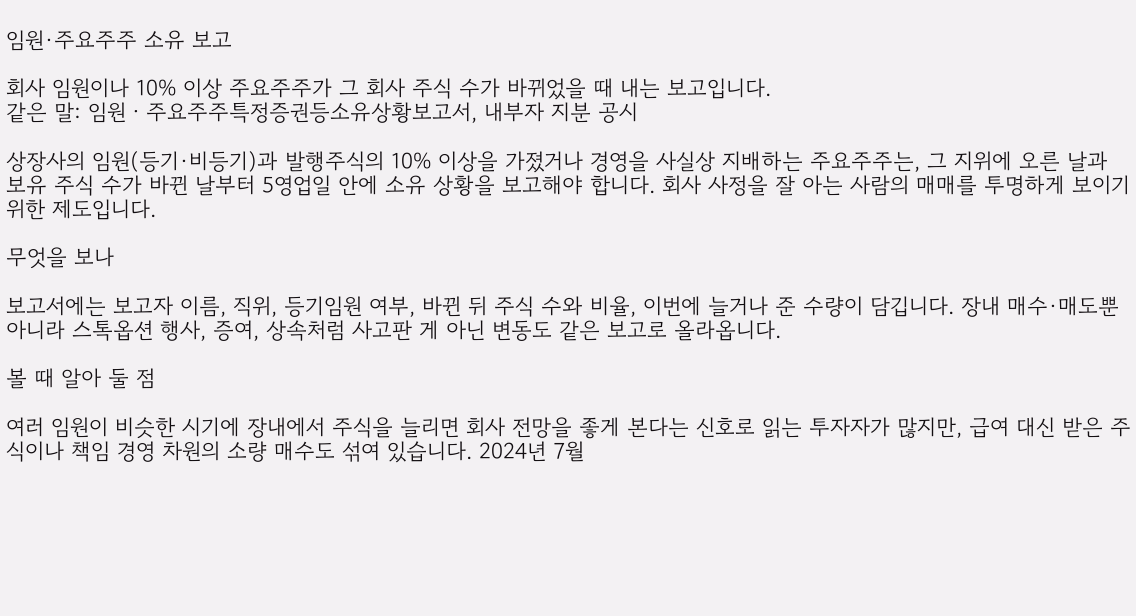임원·주요주주 소유 보고

회사 임원이나 10% 이상 주요주주가 그 회사 주식 수가 바뀌었을 때 내는 보고입니다.
같은 말: 임원ㆍ주요주주특정증권등소유상황보고서, 내부자 지분 공시

상장사의 임원(등기·비등기)과 발행주식의 10% 이상을 가졌거나 경영을 사실상 지배하는 주요주주는, 그 지위에 오른 날과 보유 주식 수가 바뀐 날부터 5영업일 안에 소유 상황을 보고해야 합니다. 회사 사정을 잘 아는 사람의 매매를 투명하게 보이기 위한 제도입니다.

무엇을 보나

보고서에는 보고자 이름, 직위, 등기임원 여부, 바뀐 뒤 주식 수와 비율, 이번에 늘거나 준 수량이 담깁니다. 장내 매수·매도뿐 아니라 스톡옵션 행사, 증여, 상속처럼 사고판 게 아닌 변동도 같은 보고로 올라옵니다.

볼 때 알아 둘 점

여러 임원이 비슷한 시기에 장내에서 주식을 늘리면 회사 전망을 좋게 본다는 신호로 읽는 투자자가 많지만, 급여 대신 받은 주식이나 책임 경영 차원의 소량 매수도 섞여 있습니다. 2024년 7월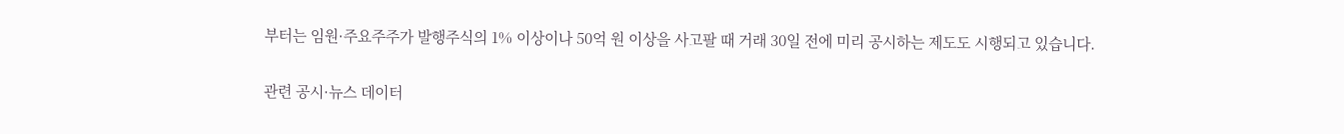부터는 임원·주요주주가 발행주식의 1% 이상이나 50억 원 이상을 사고팔 때 거래 30일 전에 미리 공시하는 제도도 시행되고 있습니다.

관련 공시·뉴스 데이터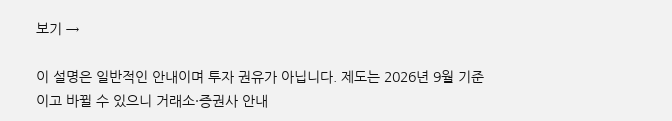보기 →

이 설명은 일반적인 안내이며 투자 권유가 아닙니다. 제도는 2026년 9월 기준이고 바뀔 수 있으니 거래소·증권사 안내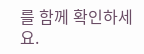를 함께 확인하세요.